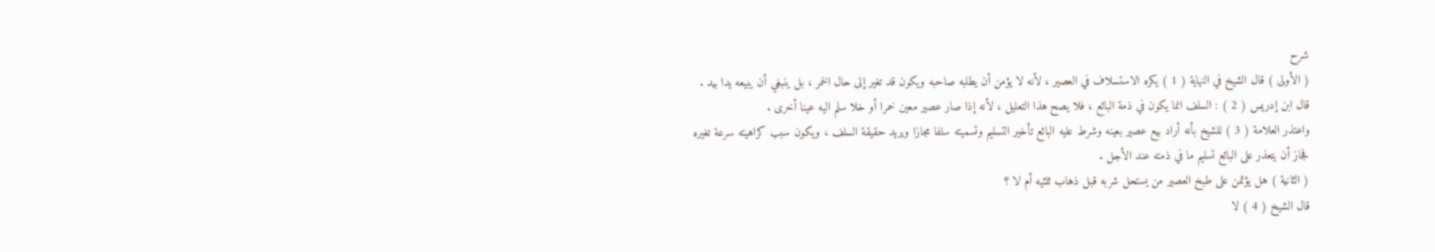شرح
( الأولى ) قال الشيخ في النهاية ( 1 ) يكره الاستسلاف في العصير ، لأنه لا يؤمن أن يطلبه صاحبه ويكون قد تغير إلى حال الخمر ، بل ينبغي أن يبيعه يدا بيد .
قال ابن إدريس ( 2 ) : السلف انما يكون في ذمة البائع ، فلا يصح هذا التعليل ، لأنه إذا صار عصير معين خمرا أو خلا سلم اليه عينا أخرى .
واعتذر العلامة ( 3 ) للشيخ بأنه أراد بيع عصير بعينه وشرط عليه البائع تأخير التسليم وتسميته سلفا مجازا ويريد حقيقة السلف ، ويكون سبب كراهيته سرعة تغيره فجاز أن يتعذر على البائع تسليم ما في ذمته عند الأجل .
( الثانية ) هل يؤتمن على طبخ العصير من يستحل شربه قبل ذهاب ثلثيه أم لا ؟
قال الشيخ ( 4 ) لا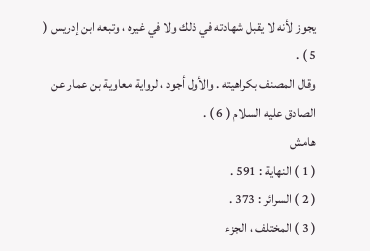يجوز لأنه لا يقبل شهادته في ذلك ولا في غيره ، وتبعه ابن إدريس ( 5 ) .
وقال المصنف بكراهيته . والأول أجود ، لرواية معاوية بن عمار عن الصادق عليه السلام ( 6 ) .
هامش
( 1 ) النهاية : 591 .
( 2 ) السرائر : 373 .
( 3 ) المختلف ، الجزء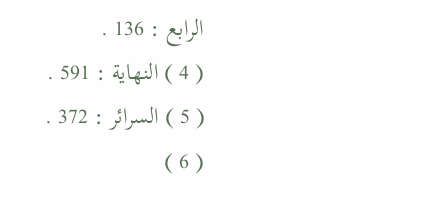الرابع : 136 .
( 4 ) النهاية : 591 .
( 5 ) السرائر : 372 .
( 6 )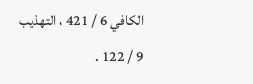الكافي 6 / 421 ، التهذيب 9 / 122 .